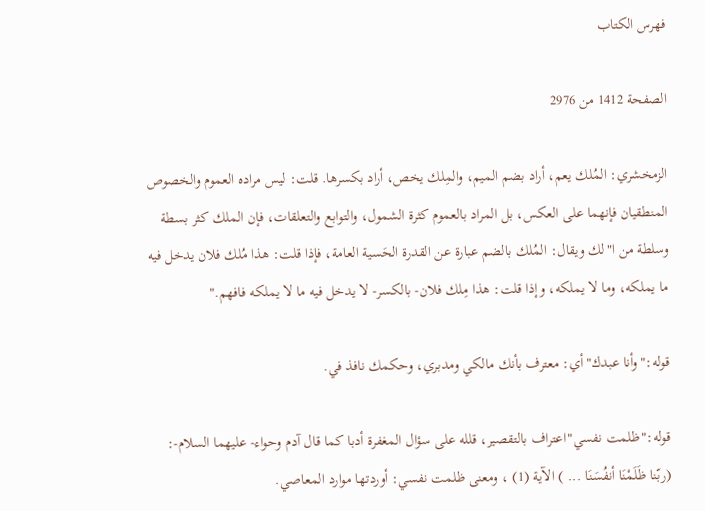فهرس الكتاب

الصفحة 1412 من 2976

الزمخشري: المُلك يعم، أراد بضم الميم، والمِلك يخص، أراد بكسرها. قلت: ليس مراده العموم والخصوص المنطقيان فإنهما على العكس، بل المراد بالعموم كثرة الشمول، والتوابع والتعلقات، فإن الملك كثر بسطة وسلطة من ا"لك ويقال: المُلك بالضم عبارة عن القدرة الحَسية العامة، فإذا قلت: هذا مُلك فلان يدخل فيه ما يملكه، وما لا يملكه، وإذا قلت: هذا مِلك فلان- بالكسر- لا يدخل فيه ما لا يملكه فافهم."

قوله:"وأنا عبدك"أي: معترف بأنك مالكي ومدبري، وحكمك نافذ في.

قوله:"ظلمت نفسي"اعتراف بالتقصير، قلله على سؤال المغفرة أدبا كما قال آدم وحواء- عليهما السلام-: (ربّنا ظَلَمْنَا أنفُسَنَا ... ) الآية (1) ، ومعنى ظلمت نفسي: أوردتها موارد المعاصي.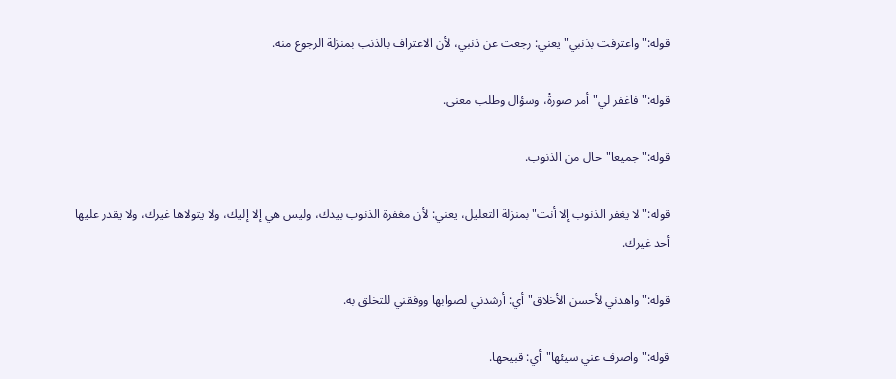قوله:"واعترفت بذنبي"يعني: رجعت عن ذنبي، لأن الاعتراف بالذنب بمنزلة الرجوع منه.

قوله:"فاغفر لي"أمر صورةْ، وسؤال وطلب معنى.

قوله:"جميعا"حال من الذنوب.

قوله:"لا يغفر الذنوب إلا أنت"بمنزلة التعليل، يعني: لأن مغفرة الذنوب بيدك، وليس هي إلا إليك، ولا يتولاها غيرك، ولا يقدر عليها أحد غيرك.

قوله:"واهدني لأحسن الأخلاق"أي: أرشدني لصوابها ووفقني للتخلق به.

قوله:"واصرف عني سيئها"أي: قبيحها.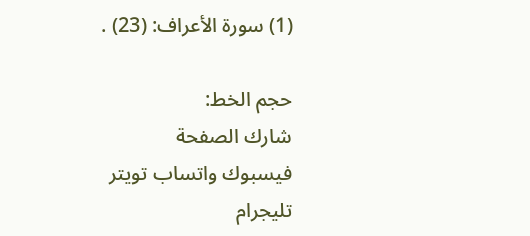(1) سورة الأعراف: (23) .

حجم الخط:
شارك الصفحة
فيسبوك واتساب تويتر تليجرام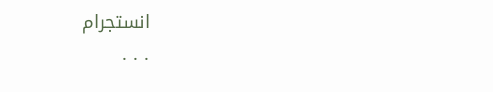انستجرام
. . .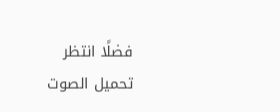فضلًا انتظر تحميل الصوت